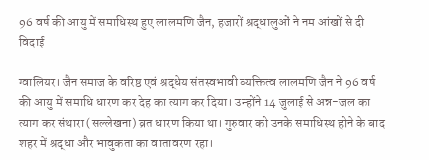96 वर्ष की आयु में समाधिस्थ हुए लालमणि जैन, हजारों श्रद्धालुओं ने नम आंखों से दी विदाई

ग्वालियर। जैन समाज के वरिष्ठ एवं श्रद्धेय संतस्वभावी व्यक्तित्व लालमणि जैन ने 96 वर्ष की आयु में समाधि धारण कर देह का त्याग कर दिया। उन्होंने 14 जुलाई से अन्न-जल का त्याग कर संथारा (सल्लेखना) व्रत धारण किया था। गुरुवार को उनके समाधिस्थ होने के बाद शहर में श्रद्धा और भावुकता का वातावरण रहा।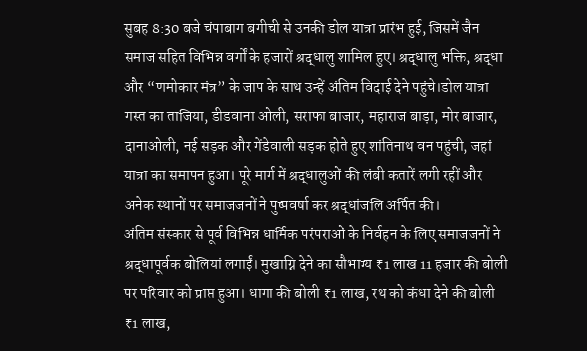सुबह 8:30 बजे चंपाबाग बगीची से उनकी डोल यात्रा प्रारंभ हुई, जिसमें जैन समाज सहित विभिन्न वर्गों के हजारों श्रद्धालु शामिल हुए। श्रद्धालु भक्ति, श्रद्धा और “णमोकार मंत्र” के जाप के साथ उन्हें अंतिम विदाई देने पहुंचे।डोल यात्रा गस्त का ताजिया, डीडवाना ओली, सराफा बाजार, महाराज बाड़ा, मोर बाजार, दानाओली, नई सड़क और गेंडेवाली सड़क होते हुए शांतिनाथ वन पहुंची, जहां यात्रा का समापन हुआ। पूरे मार्ग में श्रद्धालुओं की लंबी कतारें लगी रहीं और अनेक स्थानों पर समाजजनों ने पुष्पवर्षा कर श्रद्धांजलि अर्पित की।
अंतिम संस्कार से पूर्व विभिन्न धार्मिक परंपराओं के निर्वहन के लिए समाजजनों ने श्रद्धापूर्वक बोलियां लगाईं। मुखाग्नि देने का सौभाग्य ₹1 लाख 11 हजार की बोली पर परिवार को प्राप्त हुआ। धागा की बोली ₹1 लाख, रथ को कंधा देने की बोली ₹1 लाख,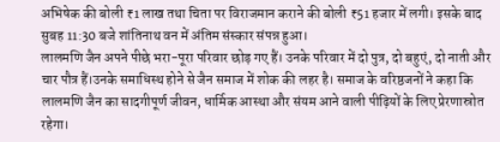अभिषेक की बोली ₹1 लाख तथा चिता पर विराजमान कराने की बोली ₹51 हजार में लगी। इसके बाद सुबह 11:30 बजे शांतिनाथ वन में अंतिम संस्कार संपन्न हुआ।
लालमणि जैन अपने पीछे भरा-पूरा परिवार छोड़ गए हैं। उनके परिवार में दो पुत्र, दो बहुएं, दो नाती और चार पौत्र हैं।उनके समाधिस्थ होने से जैन समाज में शोक की लहर है। समाज के वरिष्ठजनों ने कहा कि लालमणि जैन का सादगीपूर्ण जीवन, धार्मिक आस्था और संयम आने वाली पीढ़ियों के लिए प्रेरणास्रोत रहेगा।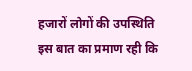हजारों लोगों की उपस्थिति इस बात का प्रमाण रही कि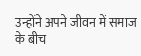उन्होंने अपने जीवन में समाज के बीच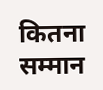कितना सम्मान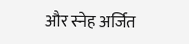और स्नेह अर्जित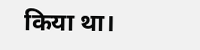किया था।